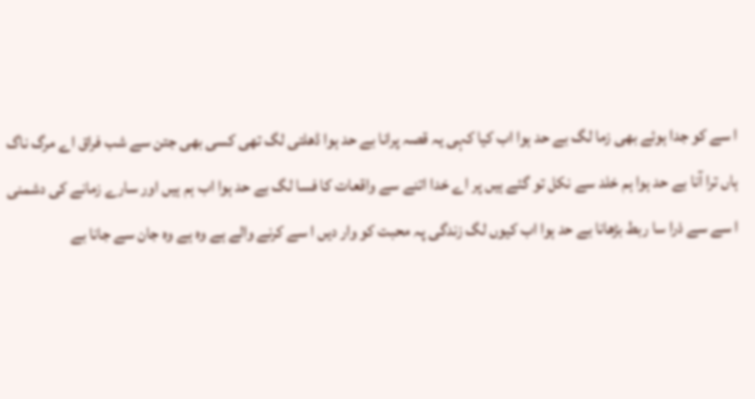ا سے کو جدا ہوئے بھی زما لگ بے حد ہوا اب کیا کہی یہ قصہ پرانا بے حد ہوا ڈھلتی لگ تھی کسی بھی جتن سے شب فراق اے مرگ ناگ ہاں ترا آنا بے حد ہوا ہم خلد سے نکل تو گئے ہیں پر اے خدا اتنے سے واقعات کا فسا لگ بے حد ہوا اب ہم ہیں اور سارے زمانے کی دشمنی ا سے سے ذرا سا ربط بڑھانا بے حد ہوا اب کیوں لگ زندگی پہ محبت کو وار دیں ا سے کرنے والے ہے وہ ہے وہ جان سے جانا بے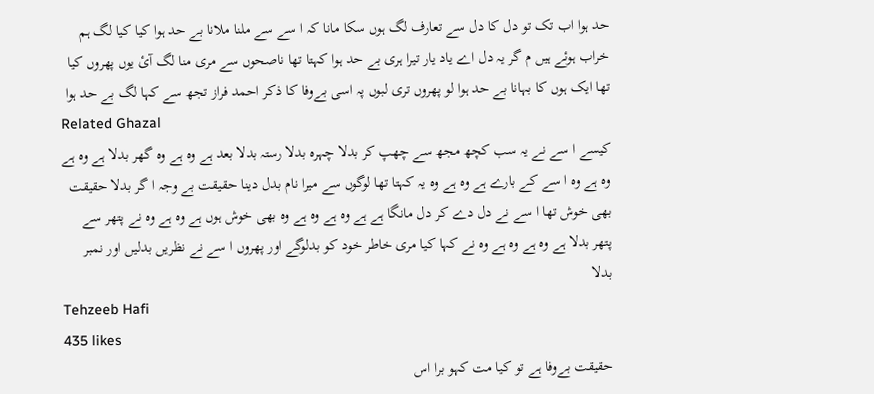حد ہوا اب تک تو دل کا دل سے تعارف لگ ہوں سکا مانا کہ ا سے سے ملنا ملانا بے حد ہوا کیا کیا لگ ہم خراب ہوئے ہیں م گر یہ دل اے یاد یار تیرا ہری بے حد ہوا کہتا تھا ناصحوں سے مری منا لگ آئ یوں پھروں کیا تھا ایک ہوں کا بہانا بے حد ہوا لو پھروں تری لبوں پہ اسی بےوفا کا ذکر احمد فراز تجھ سے کہا لگ بے حد ہوا
Related Ghazal
کیسے ا سے نے یہ سب کچھ مجھ سے چھپ کر بدلا چہرہ بدلا رستہ بدلا بعد ہے وہ ہے وہ گھر بدلا ہے وہ ہے وہ ہے وہ ا سے کے بارے ہے وہ ہے وہ یہ کہتا تھا لوگوں سے میرا نام بدل دینا حقیقت بے وجہ ا گر بدلا حقیقت بھی خوش تھا ا سے نے دل دے کر دل مانگا ہے ہے وہ ہے وہ ہے وہ بھی خوش ہوں ہے وہ ہے وہ نے پتھر سے پتھر بدلا ہے وہ ہے وہ ہے وہ نے کہا کیا مری خاطر خود کو بدلوگے اور پھروں ا سے نے نظریں بدلیں اور نمبر بدلا
Tehzeeb Hafi
435 likes
حقیقت بےوفا ہے تو کیا مت کہو برا اس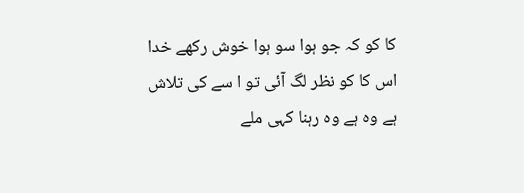کا کو کہ جو ہوا سو ہوا خوش رکھے خدا اس کا کو نظر لگ آئی تو ا سے کی تلاش ہے وہ ہے وہ رہنا کہی ملے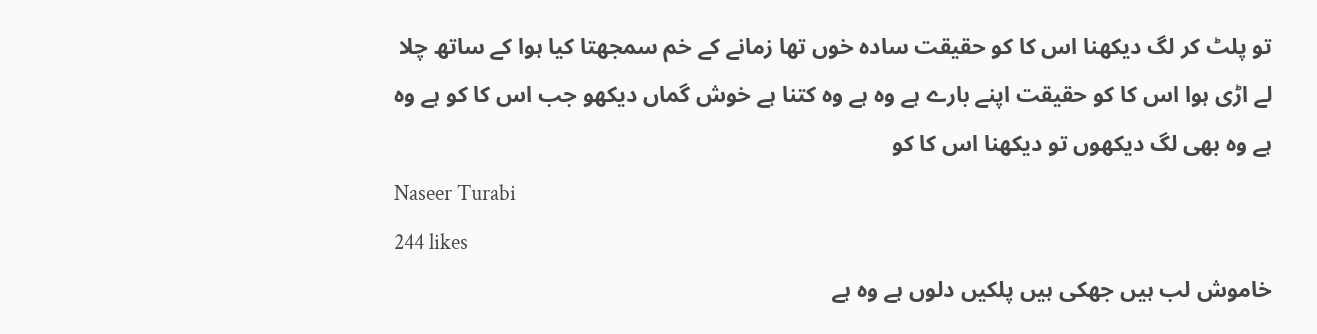تو پلٹ کر لگ دیکھنا اس کا کو حقیقت سادہ خوں تھا زمانے کے خم سمجھتا کیا ہوا کے ساتھ چلا لے اڑی ہوا اس کا کو حقیقت اپنے بارے ہے وہ ہے وہ کتنا ہے خوش گماں دیکھو جب اس کا کو ہے وہ ہے وہ بھی لگ دیکھوں تو دیکھنا اس کا کو
Naseer Turabi
244 likes
خاموش لب ہیں جھکی ہیں پلکیں دلوں ہے وہ ہے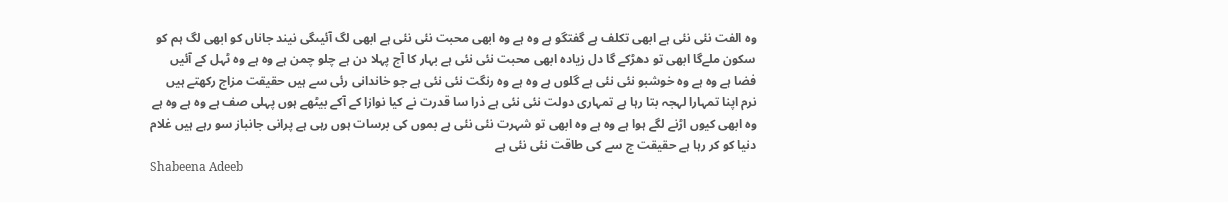وہ الفت نئی نئی ہے ابھی تکلف ہے گفتگو ہے وہ ہے وہ ابھی محبت نئی نئی ہے ابھی لگ آئیںگی نیند جاناں کو ابھی لگ ہم کو سکون ملےگا ابھی تو دھڑکے گا دل زیادہ ابھی محبت نئی نئی ہے بہار کا آج پہلا دن ہے چلو چمن ہے وہ ہے وہ ٹہل کے آئیں فضا ہے وہ ہے وہ خوشبو نئی نئی ہے گلوں ہے وہ ہے وہ رنگت نئی نئی ہے جو خاندانی رئی سے ہیں حقیقت مزاج رکھتے ہیں نرم اپنا تمہارا لہجہ بتا رہا ہے تمہاری دولت نئی نئی ہے ذرا سا قدرت نے کیا نوازا کے آکے بیٹھے ہوں پہلی صف ہے وہ ہے وہ ہے وہ ابھی کیوں اڑنے لگے ہوا ہے وہ ہے وہ ابھی تو شہرت نئی نئی ہے بموں کی برسات ہوں رہی ہے پرانی جانباز سو رہے ہیں غلام دنیا کو کر رہا ہے حقیقت ج سے کی طاقت نئی نئی ہے
Shabeena Adeeb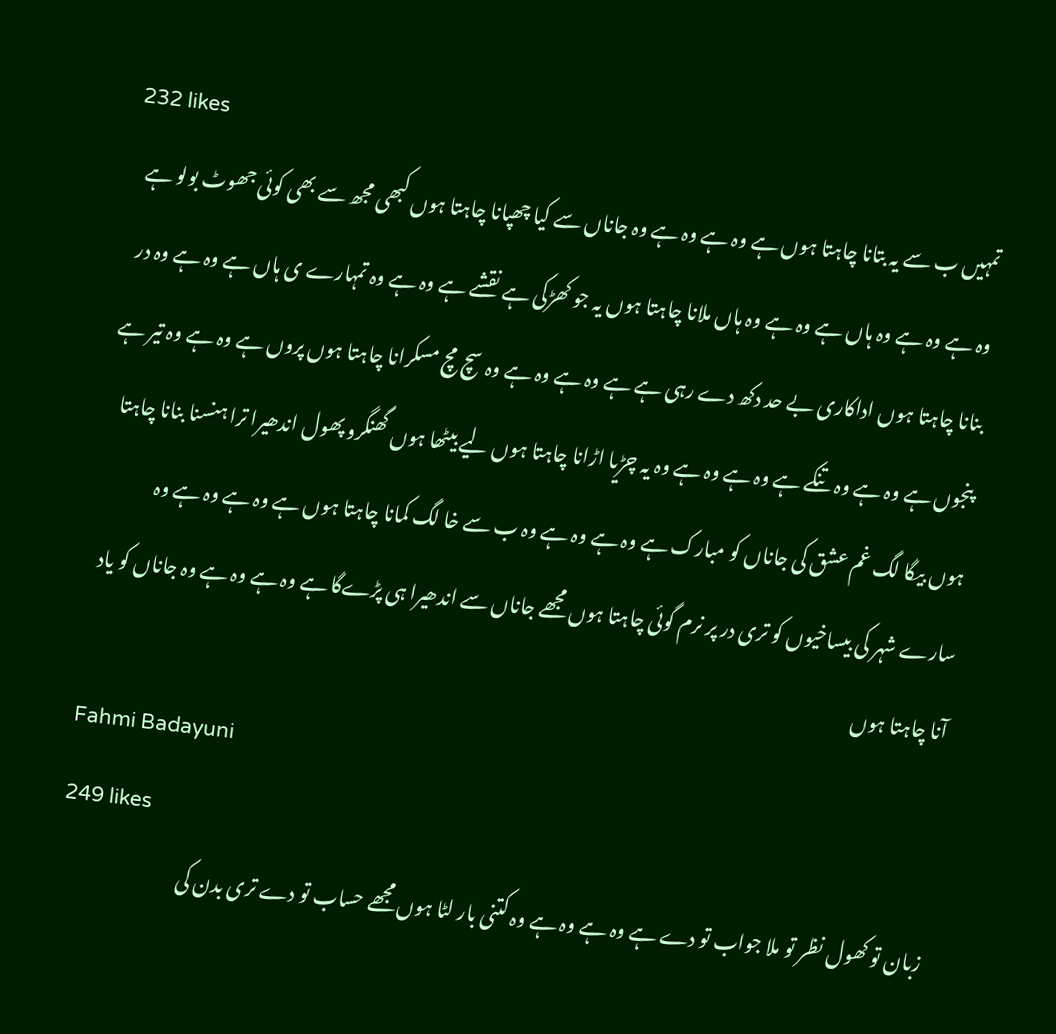232 likes
تمہیں ب سے یہ بتانا چاہتا ہوں ہے وہ ہے وہ ہے وہ جاناں سے کیا چھپانا چاہتا ہوں کبھی مجھ سے بھی کوئی جھوٹ بولو ہے وہ ہے وہ ہے وہ ہاں ہے وہ ہے وہ ہاں ملانا چاہتا ہوں یہ جو کھڑکی ہے نقشے ہے وہ ہے وہ تمہارے ی ہاں ہے وہ ہے وہ در بنانا چاہتا ہوں اداکاری بے حد دکھ دے رہی ہے ہے وہ ہے وہ ہے وہ سچ مچ مسکرانا چاہتا ہوں پروں ہے وہ ہے وہ تیر ہے پنجوں ہے وہ ہے وہ تنکے ہے وہ ہے وہ ہے وہ یہ چڑیا اڑانا چاہتا ہوں لیے بیٹھا ہوں گھنگرو پھول اندھیرا ترا ہنسنا بنانا چاہتا ہوں بیگا لگ غم عشق کی جاناں کو مبارک ہے وہ ہے وہ ہے وہ ب سے خا لگ کمانا چاہتا ہوں ہے وہ ہے وہ ہے وہ سارے شہر کی بیساخیوں کو تری در پر نرم گوئی چاہتا ہوں مجھے جاناں سے اندھیرا ہی پڑےگا ہے وہ ہے وہ ہے وہ جاناں کو یاد آنا چاہتا ہوں
Fahmi Badayuni
249 likes
زبان تو کھول نظر تو ملا جواب تو دے ہے وہ ہے وہ ہے وہ کتنی بار لٹا ہوں مجھے حساب تو دے تری بدن کی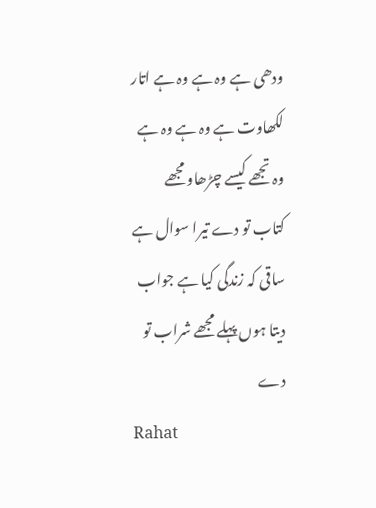ودھی ہے وہ ہے وہ ہے اتار لکھاوت ہے وہ ہے وہ ہے وہ تجھے کیسے چڑھاو مجھے کتاب تو دے تیرا سوال ہے ساقی کہ زندگی کیا ہے جواب دیتا ہوں پہلے مجھے شراب تو دے
Rahat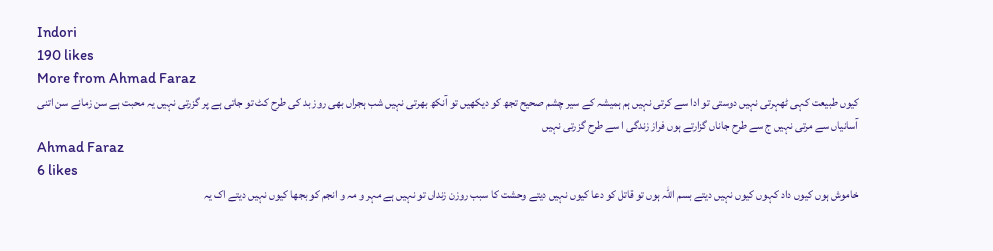Indori
190 likes
More from Ahmad Faraz
کیوں طبیعت کہی ٹھہرتی نہیں دوستی تو ادا سے کرتی نہیں ہم ہمیشہ کے سیر چشم صحیح تجھ کو دیکھیں تو آنکھ بھرتی نہیں شب ہجراں بھی روز بد کی طرح کٹ تو جاتی ہے پر گزرتی نہیں یہ محبت ہے سن زمانے سن اتنی آسانیاں سے مرتی نہیں ج سے طرح جاناں گزارتے ہوں فراز زندگی ا سے طرح گزرتی نہیں
Ahmad Faraz
6 likes
خاموش ہوں کیوں داد کہوں کیوں نہیں دیتے بسم اللہ ہوں تو قاتل کو دعا کیوں نہیں دیتے وحشت کا سبب روزن زنداں تو نہیں ہے مہر و مہ و انجم کو بجھا کیوں نہیں دیتے اک یہ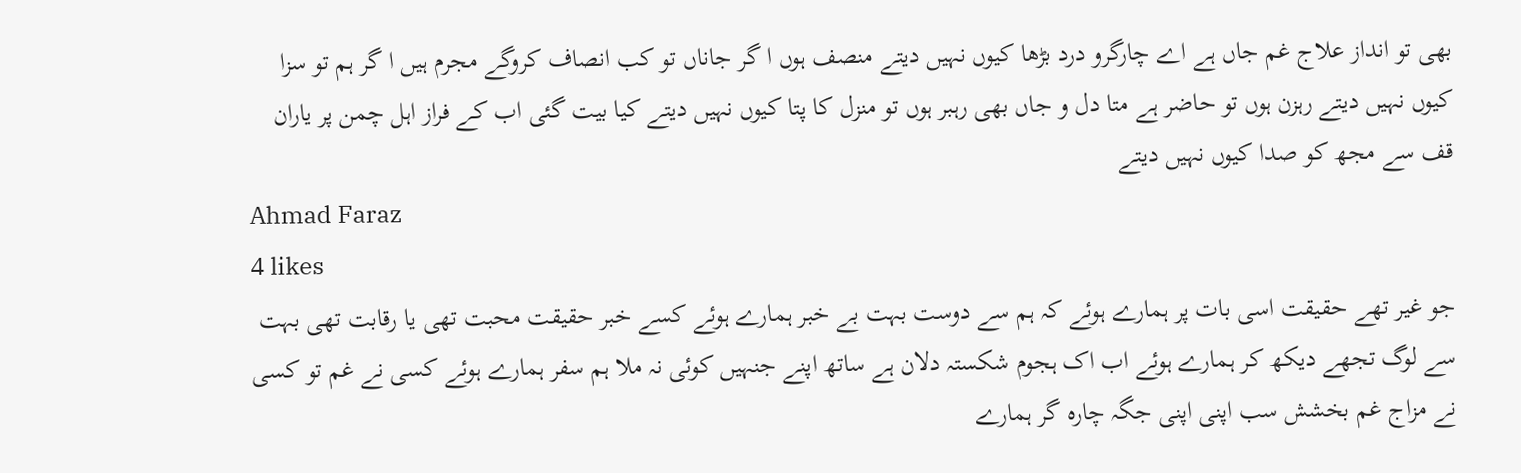بھی تو انداز علاج غم جاں ہے اے چارگرو درد بڑھا کیوں نہیں دیتے منصف ہوں ا گر جاناں تو کب انصاف کروگے مجرم ہیں ا گر ہم تو سزا کیوں نہیں دیتے رہزن ہوں تو حاضر ہے متا دل و جاں بھی رہبر ہوں تو منزل کا پتا کیوں نہیں دیتے کیا بیت گئی اب کے فراز اہل چمن پر یاران قف سے مجھ کو صدا کیوں نہیں دیتے
Ahmad Faraz
4 likes
جو غیر تھے حقیقت اسی بات پر ہمارے ہوئے کہ ہم سے دوست بہت بے خبر ہمارے ہوئے کسے خبر حقیقت محبت تھی یا رقابت تھی بہت سے لوگ تجھے دیکھ کر ہمارے ہوئے اب اک ہجوم شکستہ دلان ہے ساتھ اپنے جنہیں کوئی نہ ملا ہم سفر ہمارے ہوئے کسی نے غم تو کسی نے مزاج غم بخشش سب اپنی اپنی جگہ چارہ گر ہمارے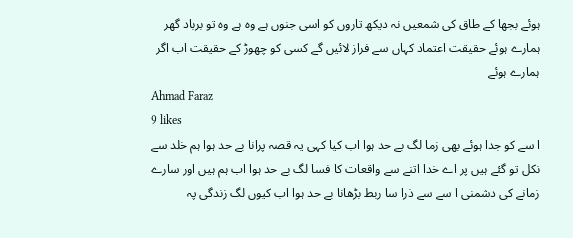ہوئے بجھا کے طاق کی شمعیں نہ دیکھ تاروں کو اسی جنوں ہے وہ ہے وہ تو برباد گھر ہمارے ہوئے حقیقت اعتماد کہاں سے فراز لائیں گے کسی کو چھوڑ کے حقیقت اب اگر ہمارے ہوئے
Ahmad Faraz
9 likes
ا سے کو جدا ہوئے بھی زما لگ بے حد ہوا اب کیا کہی یہ قصہ پرانا بے حد ہوا ہم خلد سے نکل تو گئے ہیں پر اے خدا اتنے سے واقعات کا فسا لگ بے حد ہوا اب ہم ہیں اور سارے زمانے کی دشمنی ا سے سے ذرا سا ربط بڑھانا بے حد ہوا اب کیوں لگ زندگی پہ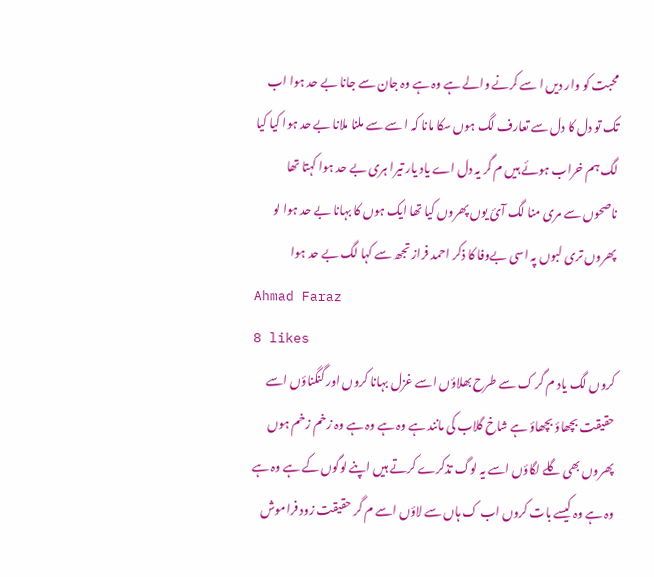محبت کو وار دیں ا سے کرنے والے ہے وہ ہے وہ جان سے جانا بے حد ہوا اب تک تو دل کا دل سے تعارف لگ ہوں سکا مانا کہ ا سے سے ملنا ملانا بے حد ہوا کیا کیا لگ ہم خراب ہوئے ہیں م گر یہ دل اے یاد یار تیرا ہری بے حد ہوا کہتا تھا ناصحوں سے مری منا لگ آئ یوں پھروں کیا تھا ایک ہوں کا بہانا بے حد ہوا لو پھروں تری لبوں پہ اسی بےوفا کا ذکر احمد فراز تجھ سے کہا لگ بے حد ہوا
Ahmad Faraz
8 likes
کروں لگ یاد م گر ک سے طرح بھلاؤں اسے غزل بہانا کروں اور گنگناؤں اسے حقیقت بچھاؤ بچھاؤ ہے شاخ گلاب کی مانند ہے وہ ہے وہ ہے وہ زخم زخم ہوں پھروں بھی گلے لگاؤں اسے یہ لوگ تذکرے کرتے ہیں اپنے لوگوں کے ہے وہ ہے وہ ہے وہ کیسے بات کروں اب ک ہاں سے لاؤں اسے م گر حقیقت زود فراموش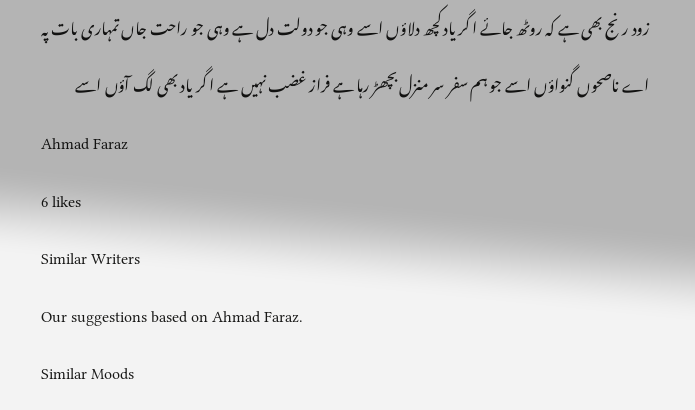زود رنج بھی ہے کہ روٹھ جائے ا گر یاد کچھ دلاؤں اسے وہی جو دولت دل ہے وہی جو راحت جاں تمہاری بات پہ اے ناصحوں گنواؤں اسے جو ہم سفر سر منزل بچھڑ رہا ہے فراز غضب نہیں ہے ا گر یاد بھی لگ آؤں اسے
Ahmad Faraz
6 likes
Similar Writers
Our suggestions based on Ahmad Faraz.
Similar Moods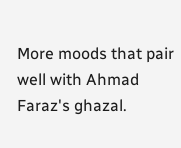More moods that pair well with Ahmad Faraz's ghazal.